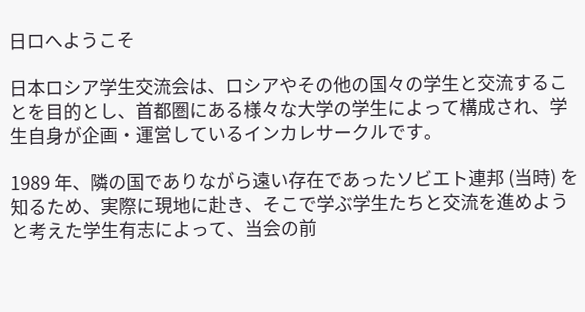日ロへようこそ

日本ロシア学生交流会は、ロシアやその他の国々の学生と交流することを目的とし、首都圏にある様々な大学の学生によって構成され、学生自身が企画・運営しているインカレサークルです。

1989 年、隣の国でありながら遠い存在であったソビエト連邦 (当時) を知るため、実際に現地に赴き、そこで学ぶ学生たちと交流を進めようと考えた学生有志によって、当会の前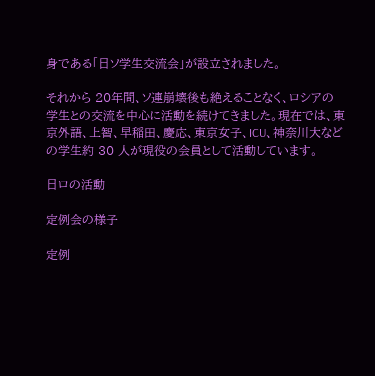身である「日ソ学生交流会」が設立されました。

それから 20年間、ソ連崩壊後も絶えることなく、ロシアの学生との交流を中心に活動を続けてきました。現在では、東京外語、上智、早稲田、慶応、東京女子、ICU、神奈川大などの学生約 30 人が現役の会員として活動しています。

日ロの活動

定例会の様子

定例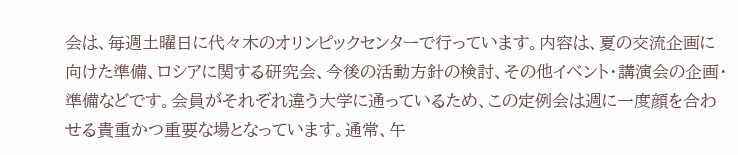会は、毎週土曜日に代々木のオリンピックセンターで行っています。内容は、夏の交流企画に向けた準備、ロシアに関する研究会、今後の活動方針の検討、その他イベント・講演会の企画・準備などです。会員がそれぞれ違う大学に通っているため、この定例会は週に一度顔を合わせる貴重かつ重要な場となっています。通常、午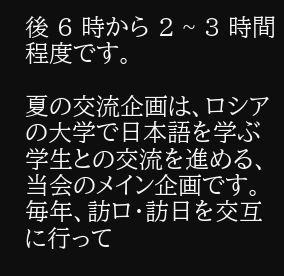後 6 時から 2 ~ 3 時間程度です。

夏の交流企画は、ロシアの大学で日本語を学ぶ学生との交流を進める、当会のメイン企画です。毎年、訪ロ・訪日を交互に行って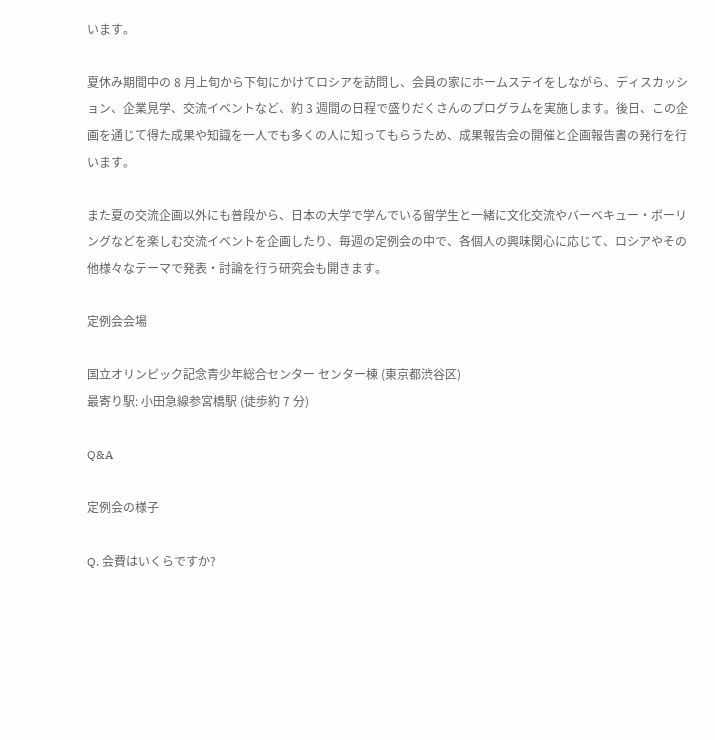います。

夏休み期間中の 8 月上旬から下旬にかけてロシアを訪問し、会員の家にホームステイをしながら、ディスカッション、企業見学、交流イベントなど、約 3 週間の日程で盛りだくさんのプログラムを実施します。後日、この企画を通じて得た成果や知識を一人でも多くの人に知ってもらうため、成果報告会の開催と企画報告書の発行を行います。

また夏の交流企画以外にも普段から、日本の大学で学んでいる留学生と一緒に文化交流やバーベキュー・ボーリングなどを楽しむ交流イベントを企画したり、毎週の定例会の中で、各個人の興味関心に応じて、ロシアやその他様々なテーマで発表・討論を行う研究会も開きます。

定例会会場

国立オリンピック記念青少年総合センター センター棟 (東京都渋谷区)
最寄り駅: 小田急線参宮橋駅 (徒歩約 7 分)

Q&A

定例会の様子

Q. 会費はいくらですか?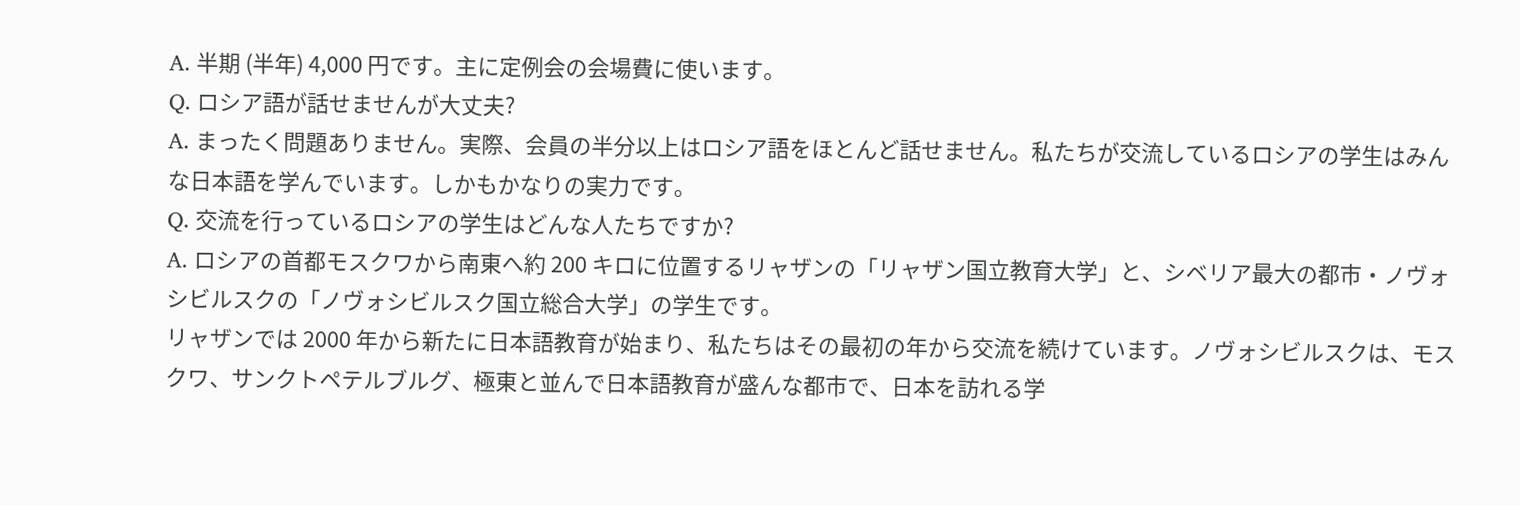A. 半期 (半年) 4,000 円です。主に定例会の会場費に使います。
Q. ロシア語が話せませんが大丈夫?
A. まったく問題ありません。実際、会員の半分以上はロシア語をほとんど話せません。私たちが交流しているロシアの学生はみんな日本語を学んでいます。しかもかなりの実力です。
Q. 交流を行っているロシアの学生はどんな人たちですか?
A. ロシアの首都モスクワから南東へ約 200 キロに位置するリャザンの「リャザン国立教育大学」と、シベリア最大の都市・ノヴォシビルスクの「ノヴォシビルスク国立総合大学」の学生です。
リャザンでは 2000 年から新たに日本語教育が始まり、私たちはその最初の年から交流を続けています。ノヴォシビルスクは、モスクワ、サンクトペテルブルグ、極東と並んで日本語教育が盛んな都市で、日本を訪れる学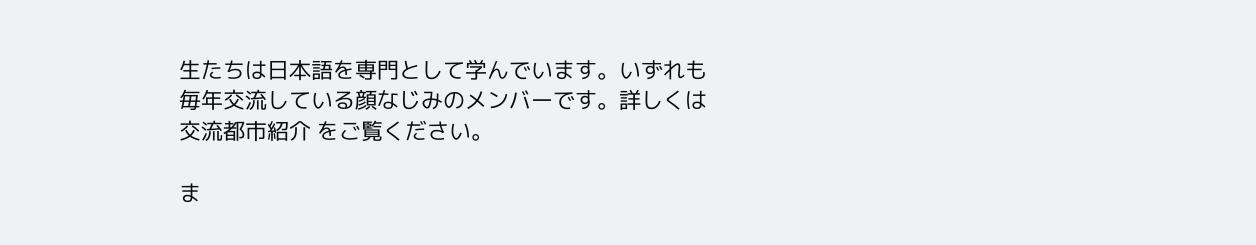生たちは日本語を専門として学んでいます。いずれも毎年交流している顔なじみのメンバーです。詳しくは 交流都市紹介 をご覧ください。

ま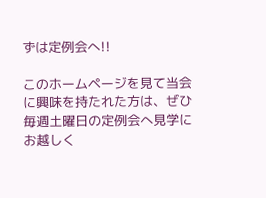ずは定例会へ!!

このホームページを見て当会に興味を持たれた方は、ぜひ毎週土曜日の定例会へ見学にお越しく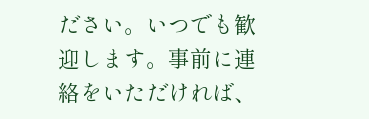ださい。いつでも歓迎します。事前に連絡をいただければ、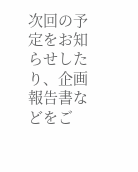次回の予定をお知らせしたり、企画報告書などをご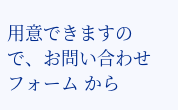用意できますので、お問い合わせフォーム から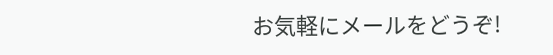お気軽にメールをどうぞ!